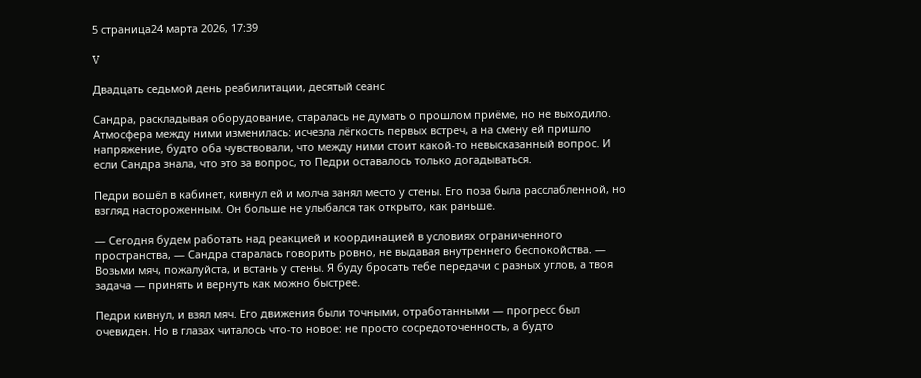5 страница24 марта 2026, 17:39

V

Двадцать седьмой день реабилитации, десятый сеанс

Сандра, раскладывая оборудование, старалась не думать о прошлом приёме, но не выходило. Атмосфера между ними изменилась: исчезла лёгкость первых встреч, а на смену ей пришло напряжение, будто оба чувствовали, что между ними стоит какой‑то невысказанный вопрос. И если Сандра знала, что это за вопрос, то Педри оставалось только догадываться.

Педри вошёл в кабинет, кивнул ей и молча занял место у стены. Его поза была расслабленной, но взгляд настороженным. Он больше не улыбался так открыто, как раньше.

— Сегодня будем работать над реакцией и координацией в условиях ограниченного пространства, — Сандра старалась говорить ровно, не выдавая внутреннего беспокойства. — Возьми мяч, пожалуйста, и встань у стены. Я буду бросать тебе передачи с разных углов, а твоя задача — принять и вернуть как можно быстрее.

Педри кивнул, и взял мяч. Его движения были точными, отработанными — прогресс был очевиден. Но в глазах читалось что‑то новое: не просто сосредоточенность, а будто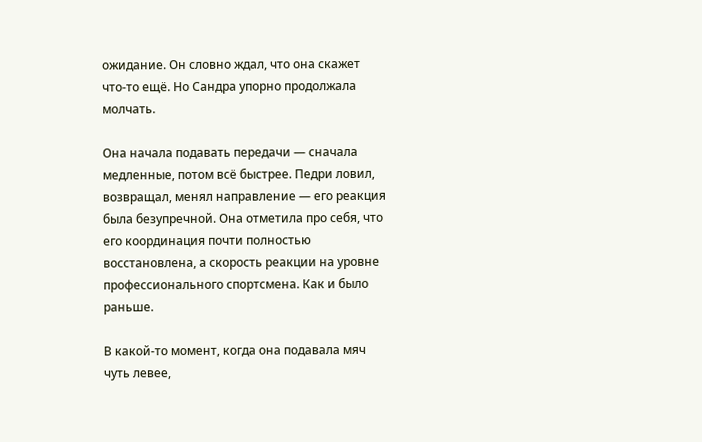ожидание. Он словно ждал, что она скажет что‑то ещё. Но Сандра упорно продолжала молчать.

Она начала подавать передачи — сначала медленные, потом всё быстрее. Педри ловил, возвращал, менял направление — его реакция была безупречной. Она отметила про себя, что его координация почти полностью восстановлена, а скорость реакции на уровне профессионального спортсмена. Как и было раньше.

В какой‑то момент, когда она подавала мяч чуть левее,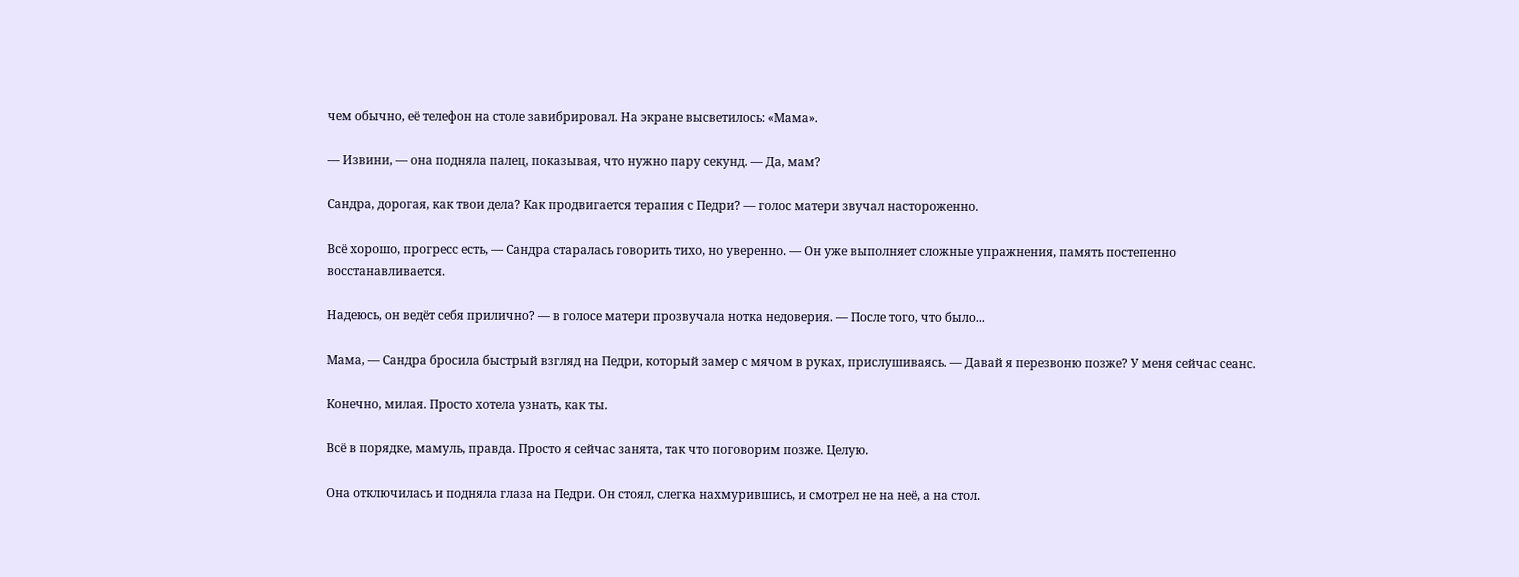чем обычно, её телефон на столе завибрировал. На экране высветилось: «Мама».

— Извини, — она подняла палец, показывая, что нужно пару секунд. — Да, мам?

Сандра, дорогая, как твои дела? Как продвигается терапия с Педри? — голос матери звучал настороженно.

Всё хорошо, прогресс есть, — Сандра старалась говорить тихо, но уверенно. — Он уже выполняет сложные упражнения, память постепенно восстанавливается.

Надеюсь, он ведёт себя прилично? — в голосе матери прозвучала нотка недоверия. — После того, что было...

Мама, — Сандра бросила быстрый взгляд на Педри, который замер с мячом в руках, прислушиваясь. — Давай я перезвоню позже? У меня сейчас сеанс.

Конечно, милая. Просто хотела узнать, как ты.

Всё в порядке, мамуль, правда. Просто я сейчас занята, так что поговорим позже. Целую.

Она отключилась и подняла глаза на Педри. Он стоял, слегка нахмурившись, и смотрел не на неё, а на стол.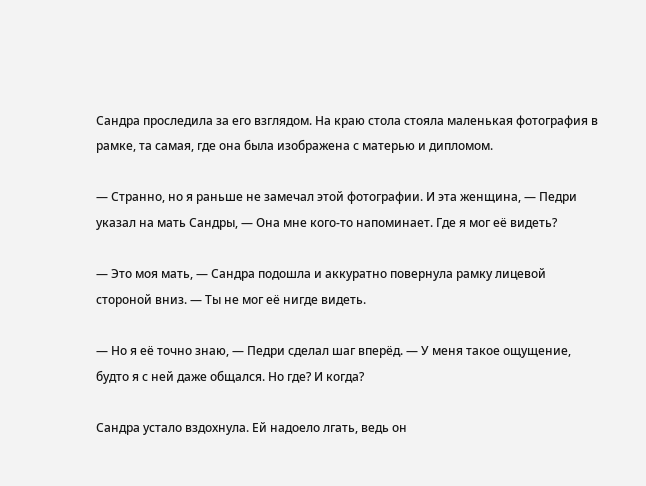Сандра проследила за его взглядом. На краю стола стояла маленькая фотография в рамке, та самая, где она была изображена с матерью и дипломом.

— Странно, но я раньше не замечал этой фотографии. И эта женщина, — Педри указал на мать Сандры, — Она мне кого‑то напоминает. Где я мог её видеть?

— Это моя мать, — Сандра подошла и аккуратно повернула рамку лицевой стороной вниз. — Ты не мог её нигде видеть.

— Но я её точно знаю, — Педри сделал шаг вперёд. — У меня такое ощущение, будто я с ней даже общался. Но где? И когда?

Сандра устало вздохнула. Ей надоело лгать, ведь он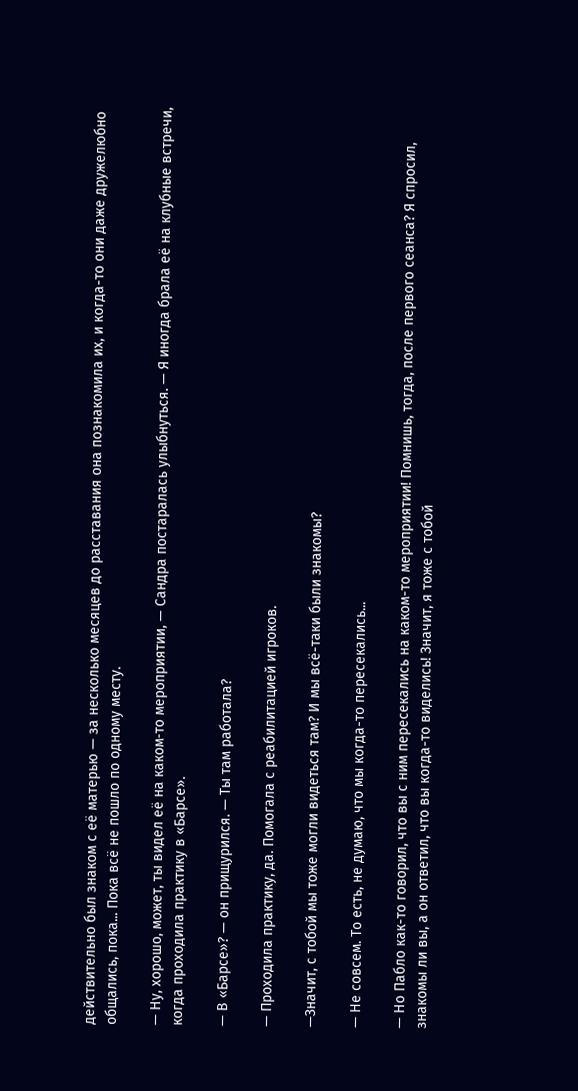действительно был знаком с её матерью — за несколько месяцев до расставания она познакомила их, и когда-то они даже дружелюбно общались, пока... Пока всё не пошло по одному месту.

— Ну, хорошо, может, ты видел её на каком‑то мероприятии, — Сандра постаралась улыбнуться. — Я иногда брала её на клубные встречи, когда проходила практику в «Барсе».

— В «Барсе»? — он прищурился. — Ты там работала?

— Проходила практику, да. Помогала с реабилитацией игроков.

—Значит, с тобой мы тоже могли видеться там? И мы всё-таки были знакомы?

— Не совсем. То есть, не думаю, что мы когда-то пересекались...

— Но Пабло как-то говорил, что вы с ним пересекались на каком-то мероприятии! Помнишь, тогда, после первого сеанса? Я спросил, знакомы ли вы, а он ответил, что вы когда-то виделись! Значит, я тоже с тобой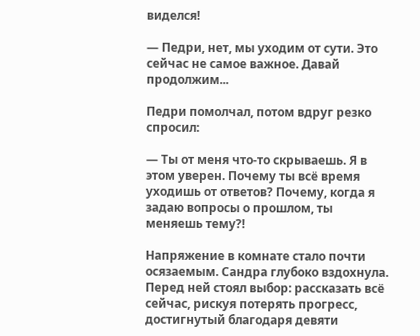виделся!

— Педри, нет, мы уходим от сути. Это сейчас не самое важное. Давай продолжим...

Педри помолчал, потом вдруг резко спросил:

— Ты от меня что‑то скрываешь. Я в этом уверен. Почему ты всё время уходишь от ответов? Почему, когда я задаю вопросы о прошлом, ты меняешь тему?!

Напряжение в комнате стало почти осязаемым. Сандра глубоко вздохнула. Перед ней стоял выбор: рассказать всё сейчас, рискуя потерять прогресс, достигнутый благодаря девяти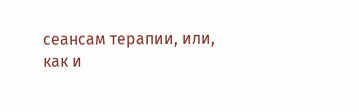сеансам терапии, или, как и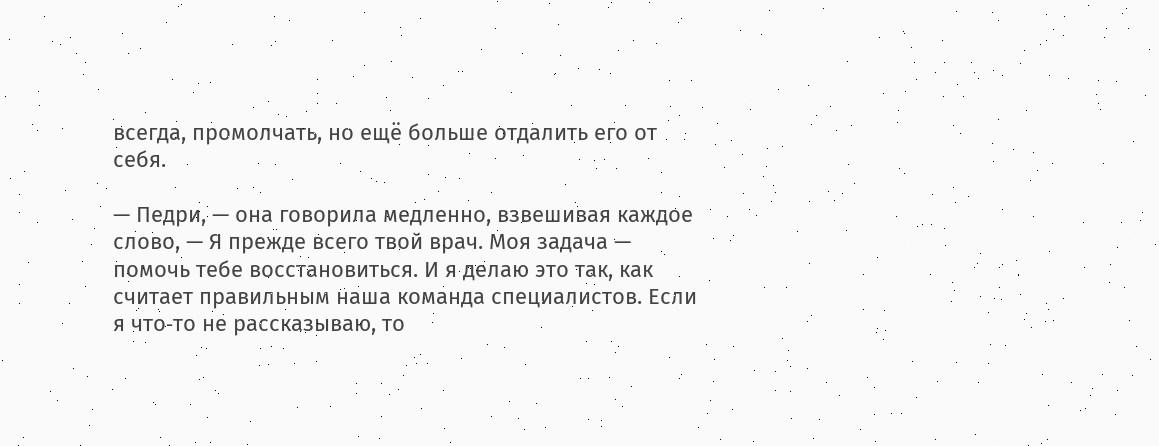всегда, промолчать, но ещё больше отдалить его от себя.

— Педри, — она говорила медленно, взвешивая каждое слово, — Я прежде всего твой врач. Моя задача — помочь тебе восстановиться. И я делаю это так, как считает правильным наша команда специалистов. Если я что‑то не рассказываю, то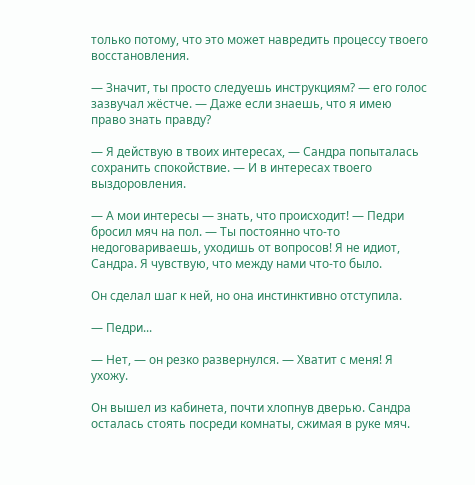только потому, что это может навредить процессу твоего восстановления.

— Значит, ты просто следуешь инструкциям? — его голос зазвучал жёстче. — Даже если знаешь, что я имею право знать правду?

— Я действую в твоих интересах, — Сандра попыталась сохранить спокойствие. — И в интересах твоего выздоровления.

— А мои интересы — знать, что происходит! — Педри бросил мяч на пол. — Ты постоянно что‑то недоговариваешь, уходишь от вопросов! Я не идиот, Сандра. Я чувствую, что между нами что‑то было.

Он сделал шаг к ней, но она инстинктивно отступила.

— Педри...

— Нет, — он резко развернулся. — Хватит с меня! Я ухожу.

Он вышел из кабинета, почти хлопнув дверью. Сандра осталась стоять посреди комнаты, сжимая в руке мяч.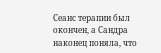Сеанс терапии был окончен, а Сандра наконец поняла, что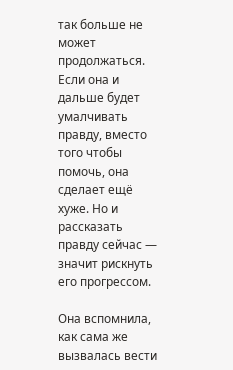так больше не может продолжаться. Если она и дальше будет умалчивать правду, вместо того чтобы помочь, она сделает ещё хуже. Но и рассказать правду сейчас — значит рискнуть его прогрессом.

Она вспомнила, как сама же вызвалась вести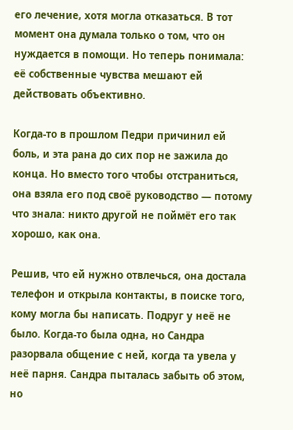его лечение, хотя могла отказаться. В тот момент она думала только о том, что он нуждается в помощи. Но теперь понимала: её собственные чувства мешают ей действовать объективно.

Когда‑то в прошлом Педри причинил ей боль, и эта рана до сих пор не зажила до конца. Но вместо того чтобы отстраниться, она взяла его под своё руководство — потому что знала: никто другой не поймёт его так хорошо, как она.

Решив, что ей нужно отвлечься, она достала телефон и открыла контакты, в поиске того, кому могла бы написать. Подруг у неё не было. Когда-то была одна, но Сандра разорвала общение с ней, когда та увела у неё парня. Сандра пыталась забыть об этом, но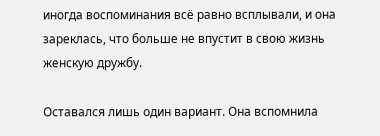иногда воспоминания всё равно всплывали, и она зареклась, что больше не впустит в свою жизнь женскую дружбу.

Оставался лишь один вариант. Она вспомнила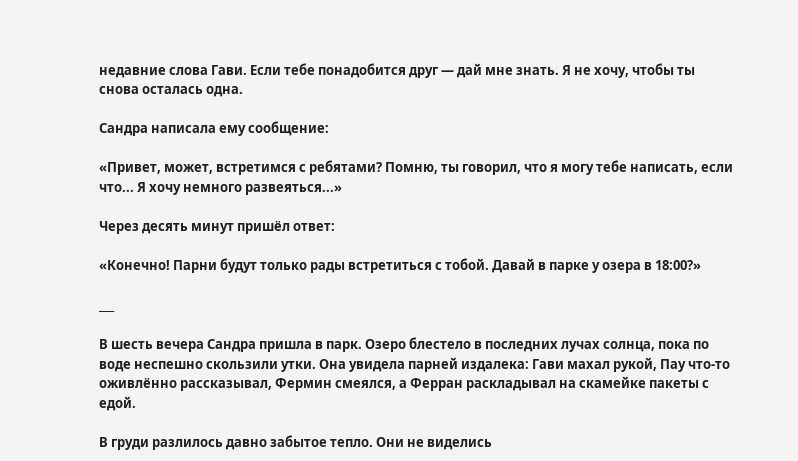недавние слова Гави. Если тебе понадобится друг — дай мне знать. Я не хочу, чтобы ты снова осталась одна.

Сандра написала ему сообщение:

«Привет, может, встретимся с ребятами? Помню, ты говорил, что я могу тебе написать, если что... Я хочу немного развеяться...»

Через десять минут пришёл ответ:

«Конечно! Парни будут только рады встретиться с тобой. Давай в парке у озера в 18:00?»

___

В шесть вечера Сандра пришла в парк. Озеро блестело в последних лучах солнца, пока по воде неспешно скользили утки. Она увидела парней издалека: Гави махал рукой, Пау что‑то оживлённо рассказывал, Фермин смеялся, а Ферран раскладывал на скамейке пакеты с едой.

В груди разлилось давно забытое тепло. Они не виделись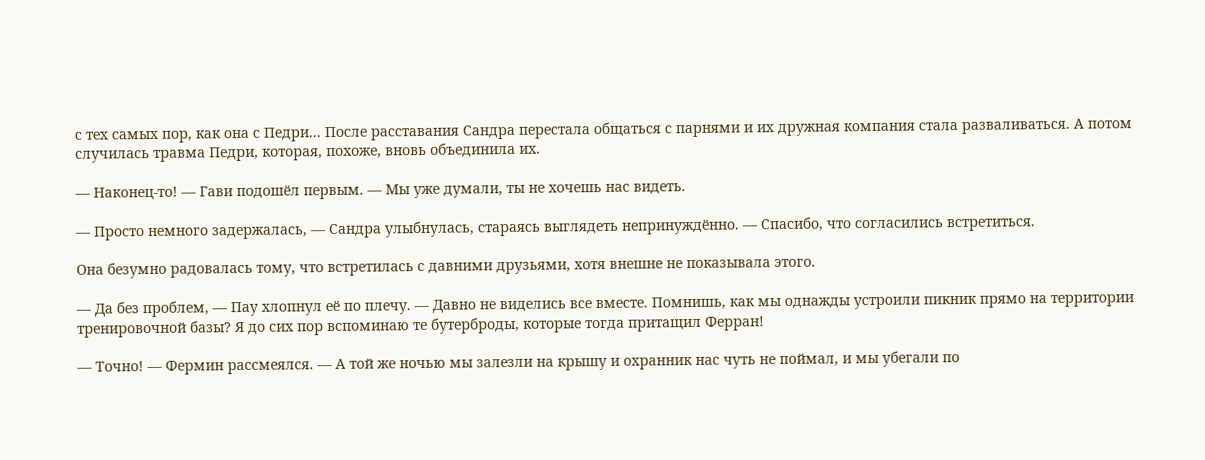с тех самых пор, как она с Педри... После расставания Сандра перестала общаться с парнями и их дружная компания стала разваливаться. А потом случилась травма Педри, которая, похоже, вновь объединила их.

— Наконец‑то! — Гави подошёл первым. — Мы уже думали, ты не хочешь нас видеть.

— Просто немного задержалась, — Сандра улыбнулась, стараясь выглядеть непринуждённо. — Спасибо, что согласились встретиться.

Она безумно радовалась тому, что встретилась с давними друзьями, хотя внешне не показывала этого.

— Да без проблем, — Пау хлопнул её по плечу. — Давно не виделись все вместе. Помнишь, как мы однажды устроили пикник прямо на территории тренировочной базы? Я до сих пор вспоминаю те бутерброды, которые тогда притащил Ферран!

— Точно! — Фермин рассмеялся. — А той же ночью мы залезли на крышу и охранник нас чуть не поймал, и мы убегали по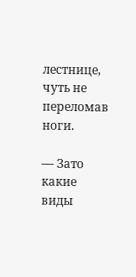лестнице, чуть не переломав ноги.

— Зато какие виды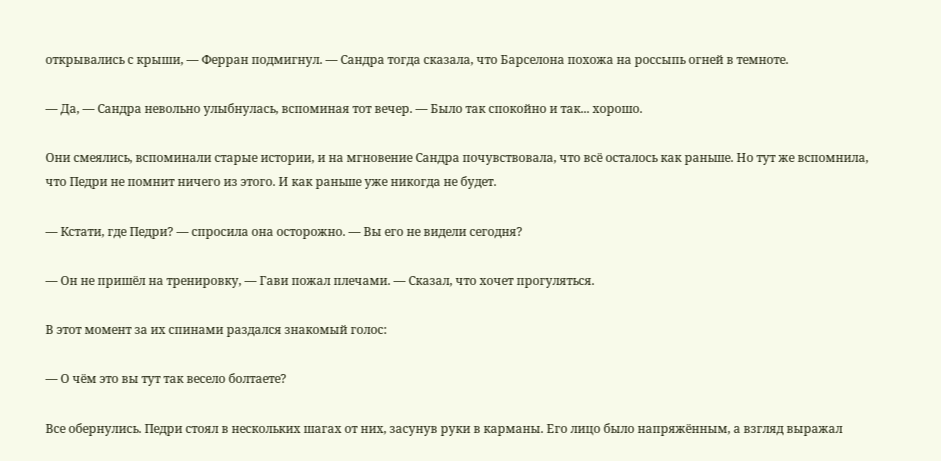открывались с крыши, — Ферран подмигнул. — Сандра тогда сказала, что Барселона похожа на россыпь огней в темноте.

— Да, — Сандра невольно улыбнулась, вспоминая тот вечер. — Было так спокойно и так... хорошо.

Они смеялись, вспоминали старые истории, и на мгновение Сандра почувствовала, что всё осталось как раньше. Но тут же вспомнила, что Педри не помнит ничего из этого. И как раньше уже никогда не будет.

— Кстати, где Педри? — спросила она осторожно. — Вы его не видели сегодня?

— Он не пришёл на тренировку, — Гави пожал плечами. — Сказал, что хочет прогуляться.

В этот момент за их спинами раздался знакомый голос:

— О чём это вы тут так весело болтаете?

Все обернулись. Педри стоял в нескольких шагах от них, засунув руки в карманы. Его лицо было напряжённым, а взгляд выражал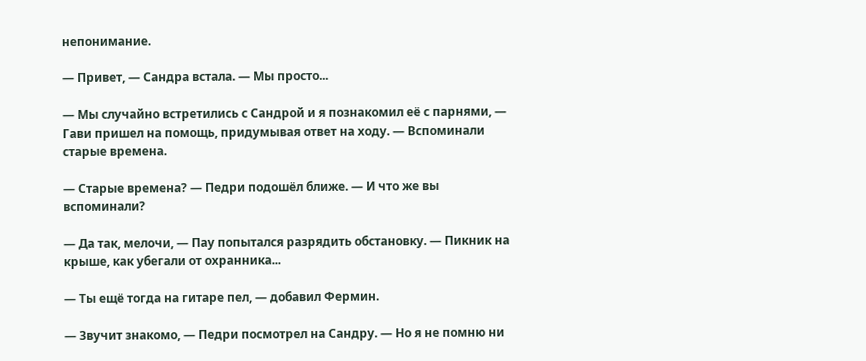непонимание.

— Привет, — Сандра встала. — Мы просто...

— Мы случайно встретились с Сандрой и я познакомил её с парнями, — Гави пришел на помощь, придумывая ответ на ходу. — Вспоминали старые времена.

— Старые времена? — Педри подошёл ближе. — И что же вы вспоминали?

— Да так, мелочи, — Пау попытался разрядить обстановку. — Пикник на крыше, как убегали от охранника...

— Ты ещё тогда на гитаре пел, — добавил Фермин.

— Звучит знакомо, — Педри посмотрел на Сандру. — Но я не помню ни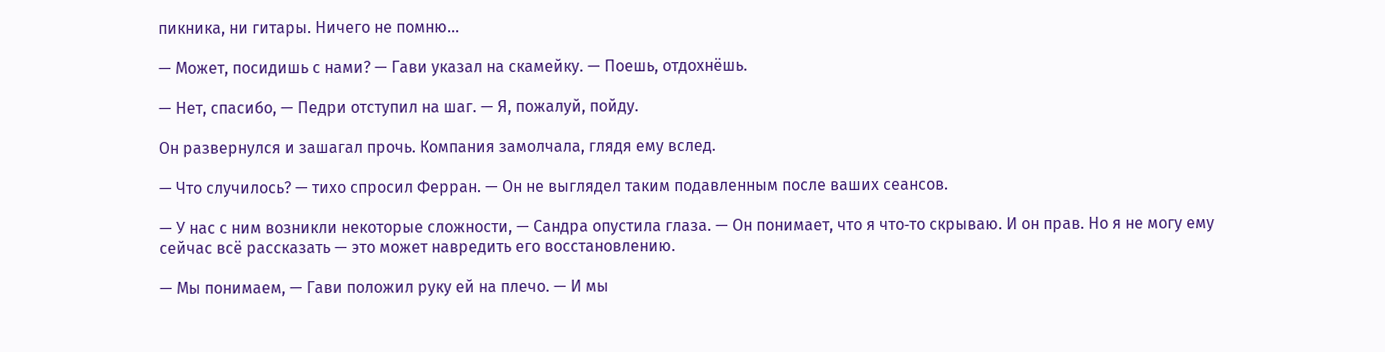пикника, ни гитары. Ничего не помню...

— Может, посидишь с нами? — Гави указал на скамейку. — Поешь, отдохнёшь.

— Нет, спасибо, — Педри отступил на шаг. — Я, пожалуй, пойду.

Он развернулся и зашагал прочь. Компания замолчала, глядя ему вслед.

— Что случилось? — тихо спросил Ферран. — Он не выглядел таким подавленным после ваших сеансов.

— У нас с ним возникли некоторые сложности, — Сандра опустила глаза. — Он понимает, что я что‑то скрываю. И он прав. Но я не могу ему сейчас всё рассказать — это может навредить его восстановлению.

— Мы понимаем, — Гави положил руку ей на плечо. — И мы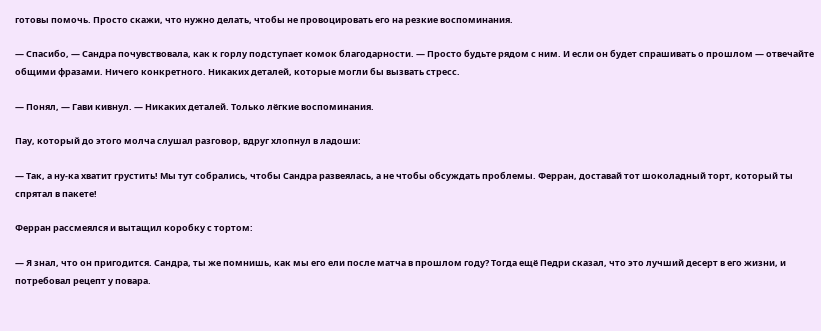готовы помочь. Просто скажи, что нужно делать, чтобы не провоцировать его на резкие воспоминания.

— Спасибо, — Сандра почувствовала, как к горлу подступает комок благодарности. — Просто будьте рядом с ним. И если он будет спрашивать о прошлом — отвечайте общими фразами. Ничего конкретного. Никаких деталей, которые могли бы вызвать стресс.

— Понял, — Гави кивнул. — Никаких деталей. Только лёгкие воспоминания.

Пау, который до этого молча слушал разговор, вдруг хлопнул в ладоши:

— Так, а ну‑ка хватит грустить! Мы тут собрались, чтобы Сандра развеялась, а не чтобы обсуждать проблемы. Ферран, доставай тот шоколадный торт, который ты спрятал в пакете!

Ферран рассмеялся и вытащил коробку с тортом:

— Я знал, что он пригодится. Сандра, ты же помнишь, как мы его ели после матча в прошлом году? Тогда ещё Педри сказал, что это лучший десерт в его жизни, и потребовал рецепт у повара.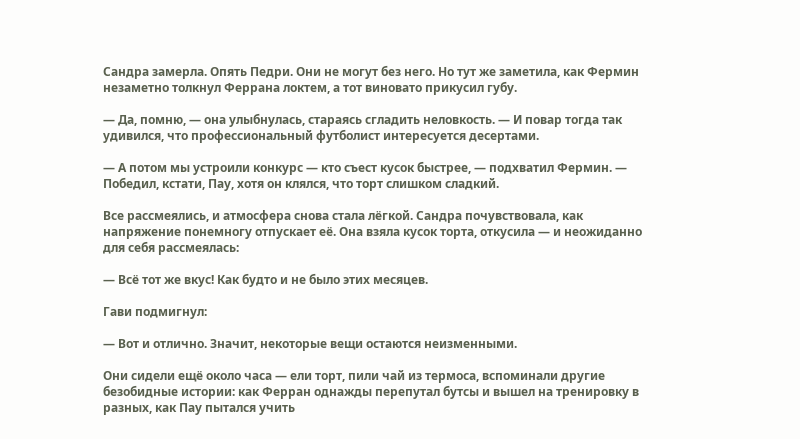Сандра замерла. Опять Педри. Они не могут без него. Но тут же заметила, как Фермин незаметно толкнул Феррана локтем, а тот виновато прикусил губу.

— Да, помню, — она улыбнулась, стараясь сгладить неловкость. — И повар тогда так удивился, что профессиональный футболист интересуется десертами.

— А потом мы устроили конкурс — кто съест кусок быстрее, — подхватил Фермин. — Победил, кстати, Пау, хотя он клялся, что торт слишком сладкий.

Все рассмеялись, и атмосфера снова стала лёгкой. Сандра почувствовала, как напряжение понемногу отпускает её. Она взяла кусок торта, откусила — и неожиданно для себя рассмеялась:

— Всё тот же вкус! Как будто и не было этих месяцев.

Гави подмигнул:

— Вот и отлично. Значит, некоторые вещи остаются неизменными.

Они сидели ещё около часа — ели торт, пили чай из термоса, вспоминали другие безобидные истории: как Ферран однажды перепутал бутсы и вышел на тренировку в разных, как Пау пытался учить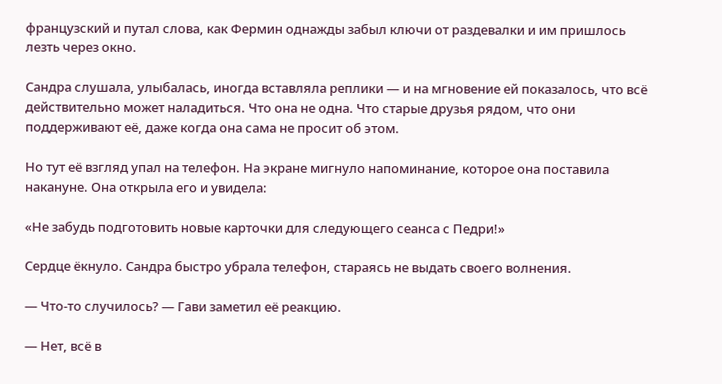французский и путал слова, как Фермин однажды забыл ключи от раздевалки и им пришлось лезть через окно.

Сандра слушала, улыбалась, иногда вставляла реплики — и на мгновение ей показалось, что всё действительно может наладиться. Что она не одна. Что старые друзья рядом, что они поддерживают её, даже когда она сама не просит об этом.

Но тут её взгляд упал на телефон. На экране мигнуло напоминание, которое она поставила накануне. Она открыла его и увидела:

«Не забудь подготовить новые карточки для следующего сеанса с Педри!»

Сердце ёкнуло. Сандра быстро убрала телефон, стараясь не выдать своего волнения.

— Что‑то случилось? — Гави заметил её реакцию.

— Нет, всё в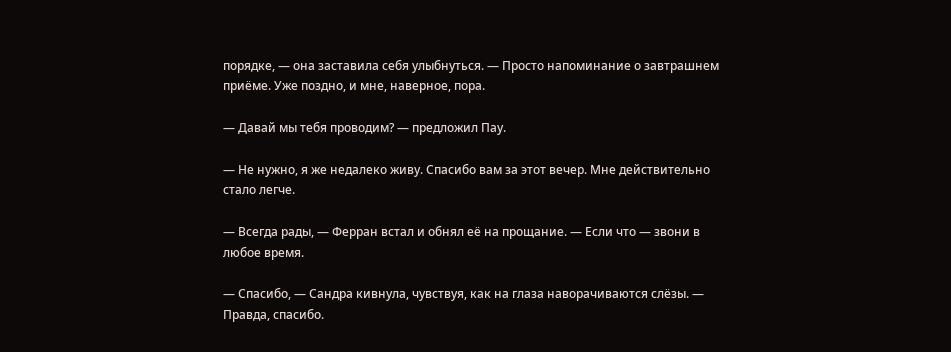порядке, — она заставила себя улыбнуться. — Просто напоминание о завтрашнем приёме. Уже поздно, и мне, наверное, пора.

— Давай мы тебя проводим? — предложил Пау.

— Не нужно, я же недалеко живу. Спасибо вам за этот вечер. Мне действительно стало легче.

— Всегда рады, — Ферран встал и обнял её на прощание. — Если что — звони в любое время.

— Спасибо, — Сандра кивнула, чувствуя, как на глаза наворачиваются слёзы. — Правда, спасибо.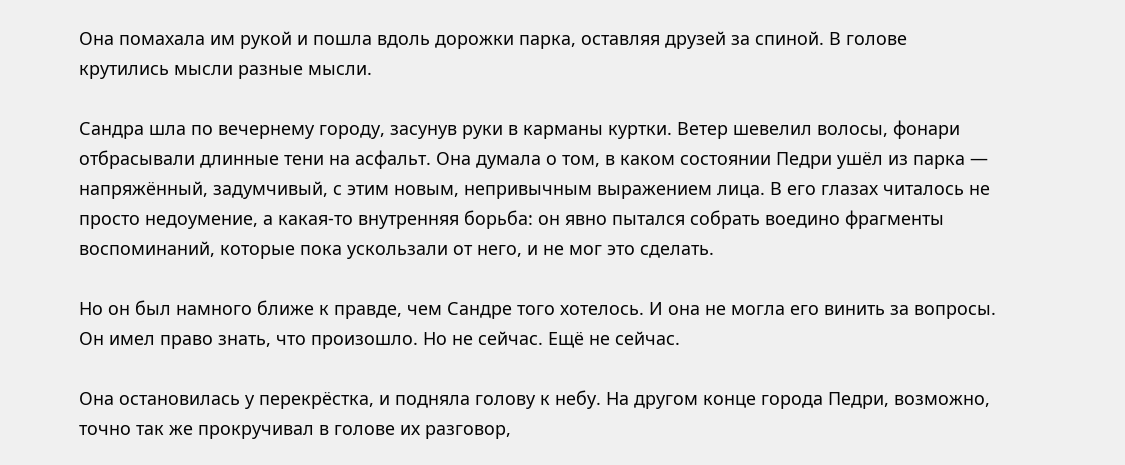Она помахала им рукой и пошла вдоль дорожки парка, оставляя друзей за спиной. В голове крутились мысли разные мысли.

Сандра шла по вечернему городу, засунув руки в карманы куртки. Ветер шевелил волосы, фонари отбрасывали длинные тени на асфальт. Она думала о том, в каком состоянии Педри ушёл из парка — напряжённый, задумчивый, с этим новым, непривычным выражением лица. В его глазах читалось не просто недоумение, а какая‑то внутренняя борьба: он явно пытался собрать воедино фрагменты воспоминаний, которые пока ускользали от него, и не мог это сделать.

Но он был намного ближе к правде, чем Сандре того хотелось. И она не могла его винить за вопросы. Он имел право знать, что произошло. Но не сейчас. Ещё не сейчас.

Она остановилась у перекрёстка, и подняла голову к небу. На другом конце города Педри, возможно, точно так же прокручивал в голове их разговор,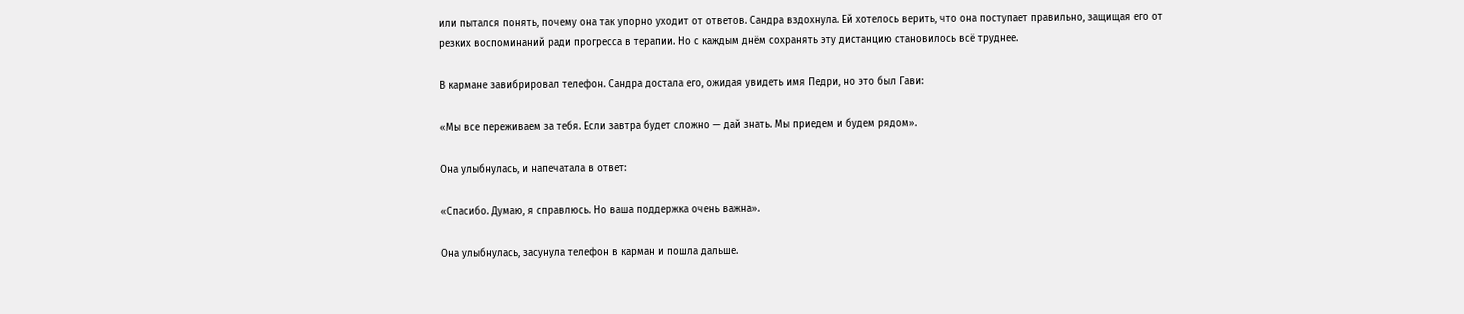или пытался понять, почему она так упорно уходит от ответов. Сандра вздохнула. Ей хотелось верить, что она поступает правильно, защищая его от резких воспоминаний ради прогресса в терапии. Но с каждым днём сохранять эту дистанцию становилось всё труднее.

В кармане завибрировал телефон. Сандра достала его, ожидая увидеть имя Педри, но это был Гави:

«Мы все переживаем за тебя. Если завтра будет сложно — дай знать. Мы приедем и будем рядом».

Она улыбнулась, и напечатала в ответ:

«Спасибо. Думаю, я справлюсь. Но ваша поддержка очень важна».

Она улыбнулась, засунула телефон в карман и пошла дальше.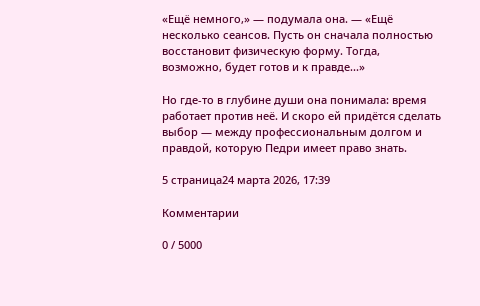«Ещё немного,» — подумала она. — «Ещё несколько сеансов. Пусть он сначала полностью восстановит физическую форму. Тогда, возможно, будет готов и к правде...»

Но где‑то в глубине души она понимала: время работает против неё. И скоро ей придётся сделать выбор — между профессиональным долгом и правдой, которую Педри имеет право знать.

5 страница24 марта 2026, 17:39

Комментарии

0 / 5000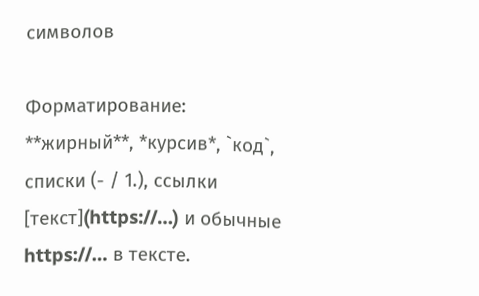символов

Форматирование: **жирный**, *курсив*, `код`, списки (- / 1.), ссылки [текст](https://…) и обычные https://… в тексте.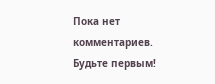Пока нет комментариев. Будьте первым!